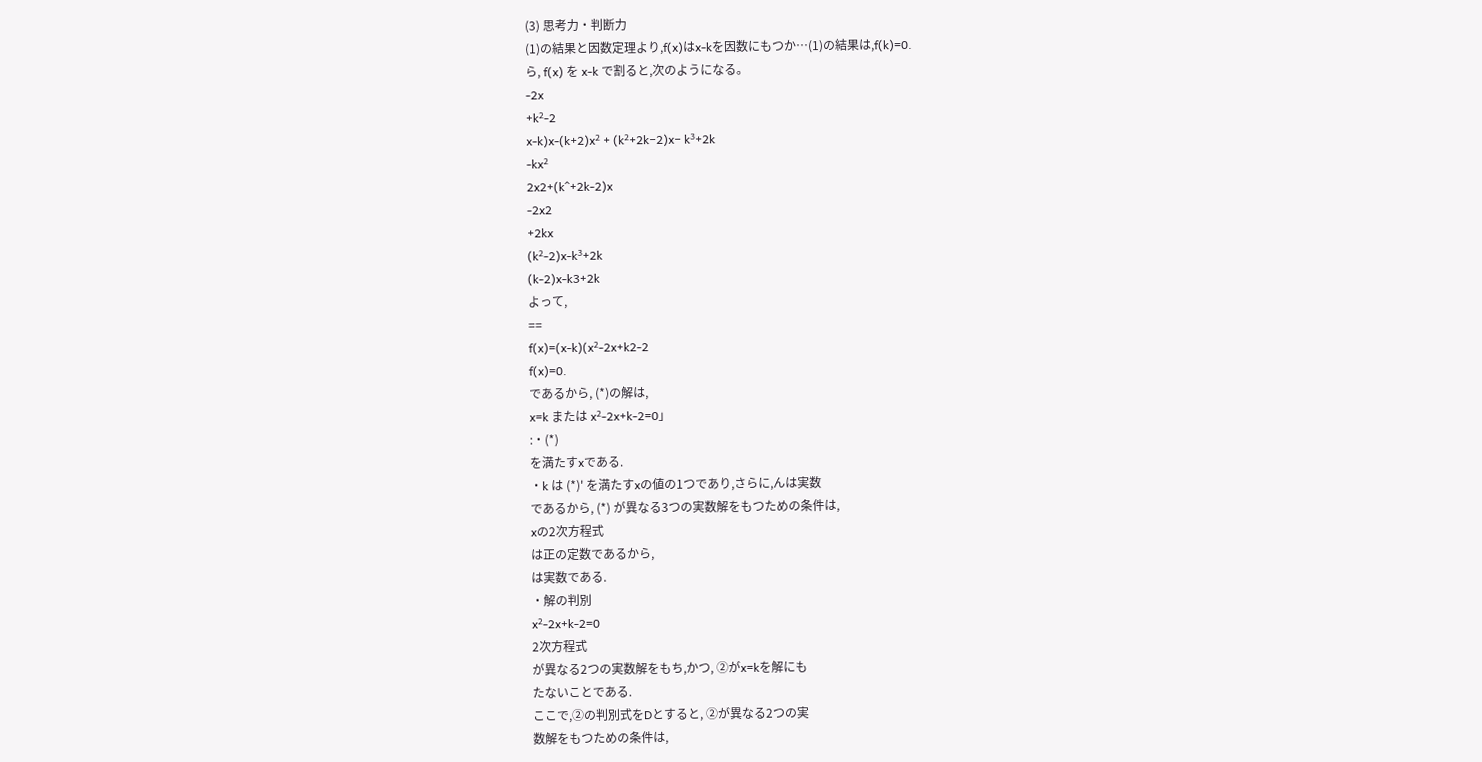(3) 思考力・判断力
(1)の結果と因数定理より,f(x)はx-kを因数にもつか…(1)の結果は,f(k)=0.
ら, f(x) を x-k で割ると,次のようになる。
-2x
+k²-2
x-k)x-(k+2)x² + (k²+2k−2)x− k³+2k
-kx²
2x2+(k^+2k-2)x
-2x2
+2kx
(k²-2)x-k³+2k
(k-2)x-k3+2k
よって,
==
f(x)=(x-k)(x²-2x+k2-2
f(x)=0.
であるから, (*)の解は,
x=k または x²-2x+k-2=0」
:・(*)
を満たすxである.
・k は (*)' を満たすxの値の1つであり,さらに,んは実数
であるから, (*) が異なる3つの実数解をもつための条件は,
xの2次方程式
は正の定数であるから,
は実数である.
・解の判別
x²-2x+k-2=0
2次方程式
が異なる2つの実数解をもち,かつ, ②がx=kを解にも
たないことである.
ここで,②の判別式をDとすると, ②が異なる2つの実
数解をもつための条件は,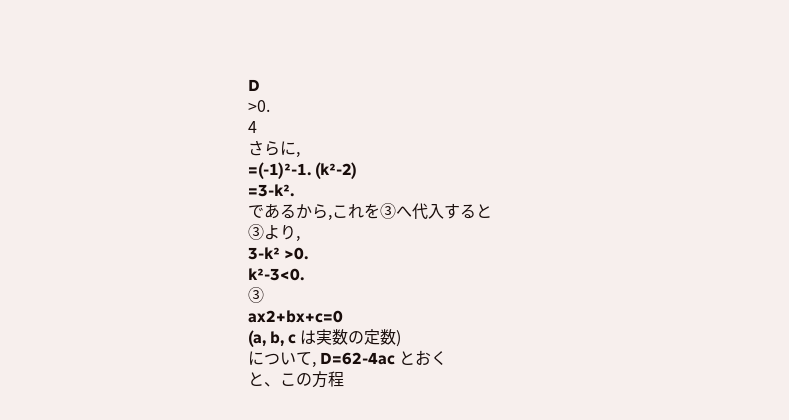D
>0.
4
さらに,
=(-1)²-1. (k²-2)
=3-k².
であるから,これを③へ代入すると
③より,
3-k² >0.
k²-3<0.
③
ax2+bx+c=0
(a, b, c は実数の定数)
について, D=62-4ac とおく
と、この方程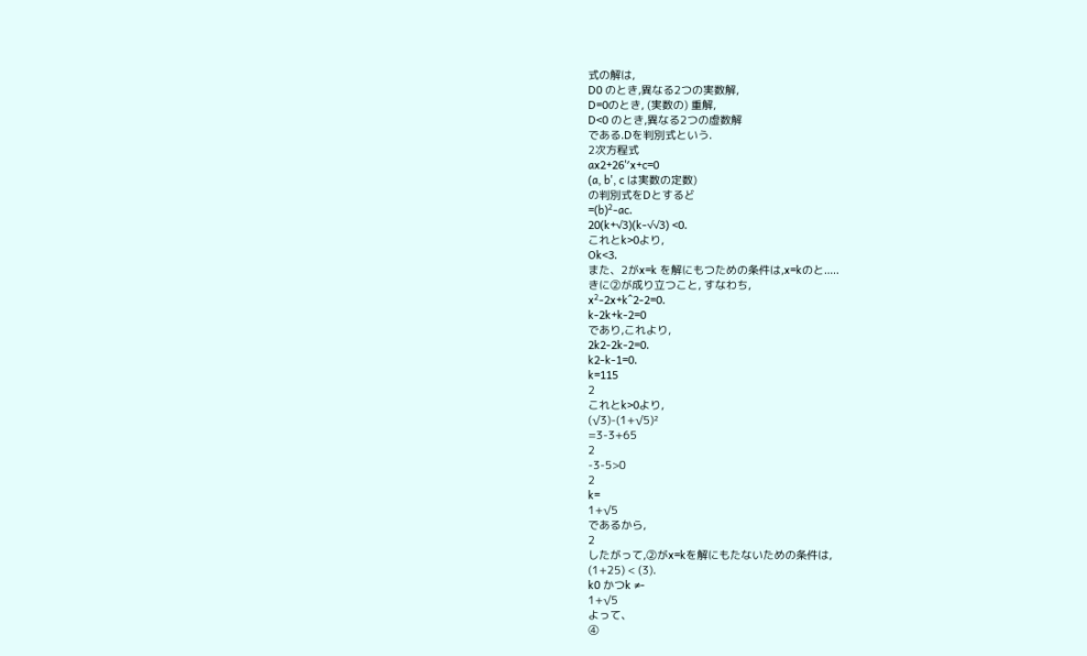式の解は,
D0 のとき,異なる2つの実数解,
D=0のとき, (実数の) 重解,
D<0 のとき,異なる2つの虚数解
である.Dを判別式という.
2次方程式
ax2+26'′x+c=0
(a, b', c は実数の定数)
の判別式をDとするど
=(b)²-ac.
20(k+√3)(k-√√3) <0.
これとk>0より,
Ok<3.
また、2がx=k を解にもつための条件は,x=kのと.....
きに②が成り立つこと, すなわち,
x²-2x+k^2-2=0.
k-2k+k-2=0
であり,これより,
2k2-2k-2=0.
k2-k-1=0.
k=115
2
これとk>0より,
(√3)-(1+√5)²
=3-3+65
2
-3-5>0
2
k=
1+√5
であるから,
2
したがって,②がx=kを解にもたないための条件は,
(1+25) < (3).
k0 かつk ≠-
1+√5
よって、
④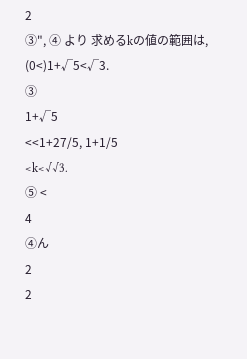2
③", ④ より 求めるkの値の範囲は,
(0<)1+√5<√3.
③
1+√5
<<1+27/5, 1+1/5
<k<√√3.
⑤ <
4
④ん
2
2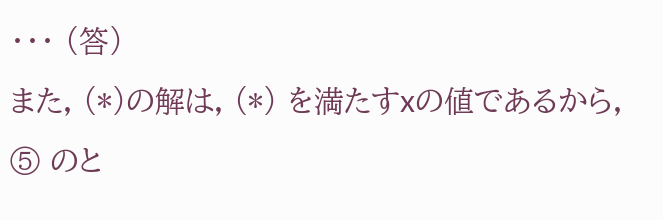・・・ (答)
また, (*)の解は, (*) を満たすxの値であるから, ⑤ のと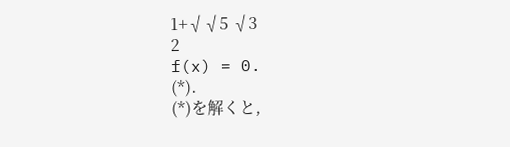1+√√5 √3
2
f(x) = 0.
(*).
(*)を解くと,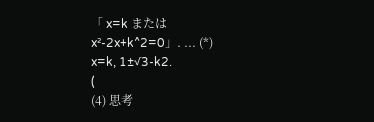「 x=k または
x²-2x+k^2=0」. ... (*)
x=k, 1±√3-k2.
(
(4) 思考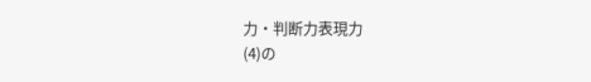力・判断力表現力
(4)の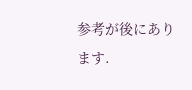参考が後にあります.